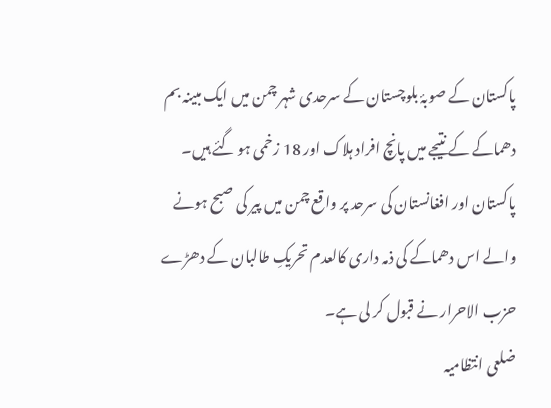پاکستان کے صوبۂ بلوچستان کے سرحدی شہر چمن میں ایک مبینہ بم دھماکے کے نتیجے میں پانچ افراد ہلاک اور 18 زخمی ہو گئے ہیں۔
پاکستان اور افغانستان کی سرحد پر واقع چمن میں پیر کی صبح ہونے والے اس دھماکے کی ذمہ داری کالعدم تحریکِ طالبان کے دھڑے حزب الاحرار نے قبول کر لی ہے۔
ضلعی انتظامیہ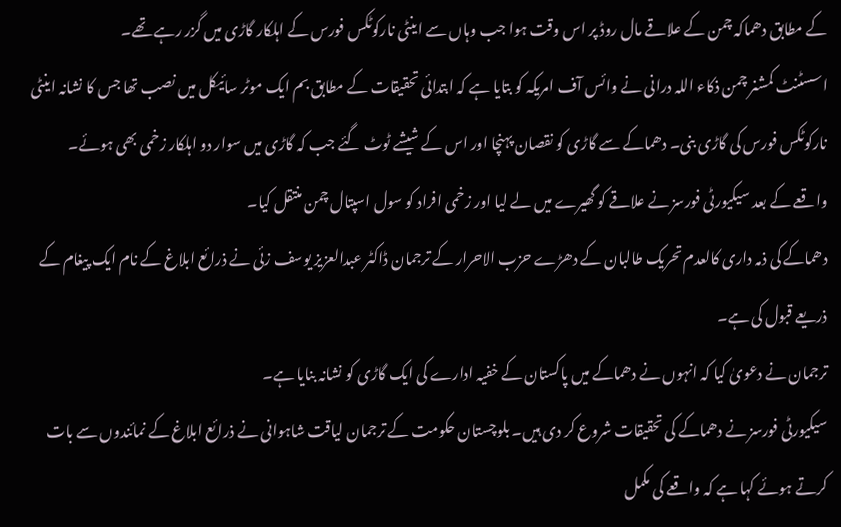کے مطابق دھماکہ چمن کے علاقے مال روڈ پر اس وقت ہوا جب وہاں سے اینٹی نارکوٹکس فورس کے اہلکار گاڑی میں گزر رہے تھے۔
اسسٹنٹ کمشنر چمن ذکاء اللہ درانی نے وائس آف امریکہ کو بتایا ہے کہ ابتدائی تحقیقات کے مطابق بم ایک موٹر سائیکل میں نصب تھا جس کا نشانہ اینٹی نارکوٹکس فورس کی گاڑی بنی۔ دھماکے سے گاڑی کو نقصان پہنچا اور اس کے شیشے ٹوٹ گئے جب کہ گاڑی میں سوار دو اہلکار زخمی بھی ہوئے۔
واقعے کے بعد سیکیورٹی فورسز نے علاقے کو گھیرے میں لے لیا اور زخمی افراد کو سول اسپتال چمن منتقل کیا۔
دھماکے کی ذمہ داری کالعدم تحریک طالبان کے دھڑے حزب الاحرار کے ترجمان ڈاکٹر عبدالعزیز یوسف زئی نے ذرائع ابلاغ کے نام ایک پیغام کے ذریعے قبول کی ہے۔
ترجمان نے دعویٰ کیا کہ انہوں نے دھماکے میں پاکستان کے خفیہ ادارے کی ایک گاڑی کو نشانہ بنایا ہے۔
سیکیورٹی فورسز نے دھماکے کی تحقیقات شروع کر دی ہیں۔ بلوچستان حکومت کے ترجمان لیاقت شاہوانی نے ذرائع ابلاغ کے نمائندوں سے بات کرتے ہوئے کہا ہے کہ واقعے کی مکمل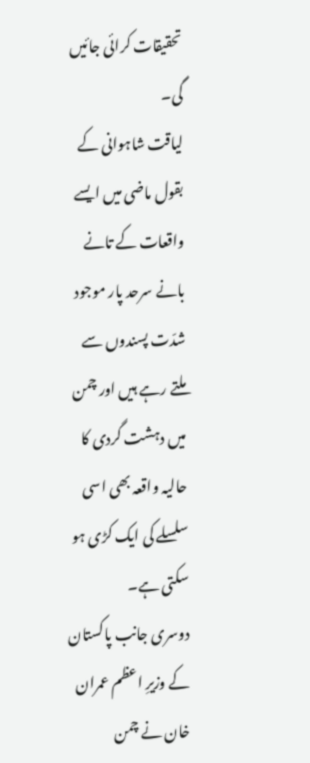تحقیقات کرائی جائیں گی۔
لیاقت شاہوانی کے بقول ماضی میں ایسے واقعات کے تانے بانے سرحد پار موجود شدّت پسندوں سے ملتے رہے ہیں اور چمن میں دہشت گردی کا حالیہ واقعہ بھی اسی سلسلے کی ایک کڑی ہو سکتی ہے۔
دوسری جانب پاکستان کے وزیرِ اعظم عمران خان نے چمن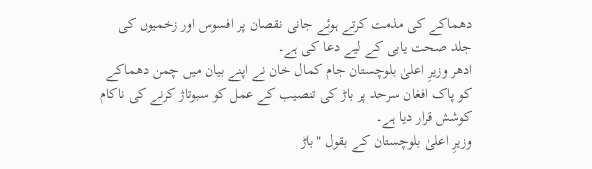دھماکے کی مذمت کرتے ہوئے جانی نقصان پر افسوس اور زخمیوں کی جلد صحت یابی کے لیے دعا کی ہے۔
ادھر وزیرِ اعلیٰ بلوچستان جام کمال خان نے اپنے بیان میں چمن دھماکے کو پاک افغان سرحد پر باڑ کی تنصیب کے عمل کو سبوتاژ کرنے کی ناکام کوشش قرار دیا ہے۔
وزیرِ اعلیٰ بلوچستان کے بقول "باڑ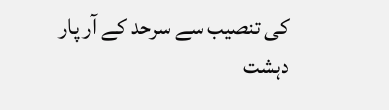کی تنصیب سے سرحد کے آر پار دہشت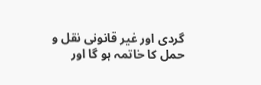گردی اور غیر قانونی نقل و حمل کا خاتمہ ہو گا اور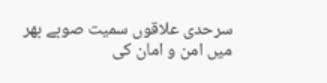سرحدی علاقوں سمیت صوبے بھر میں امن و امان کی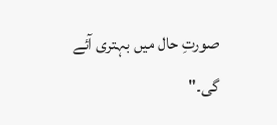صورتِ حال میں بہتری آئے گی۔"